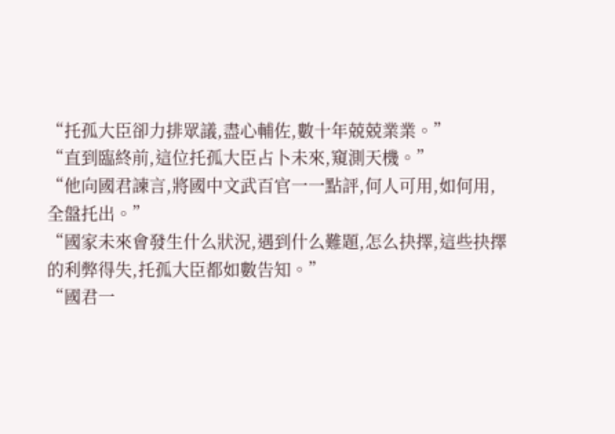“托孤大臣卻力排眾議,盡心輔佐,數十年兢兢業業。”
“直到臨終前,這位托孤大臣占卜未來,窺測天機。”
“他向國君諫言,將國中文武百官一一點評,何人可用,如何用,全盤托出。”
“國家未來會發生什么狀況,遇到什么難題,怎么抉擇,這些抉擇的利弊得失,托孤大臣都如數告知。”
“國君一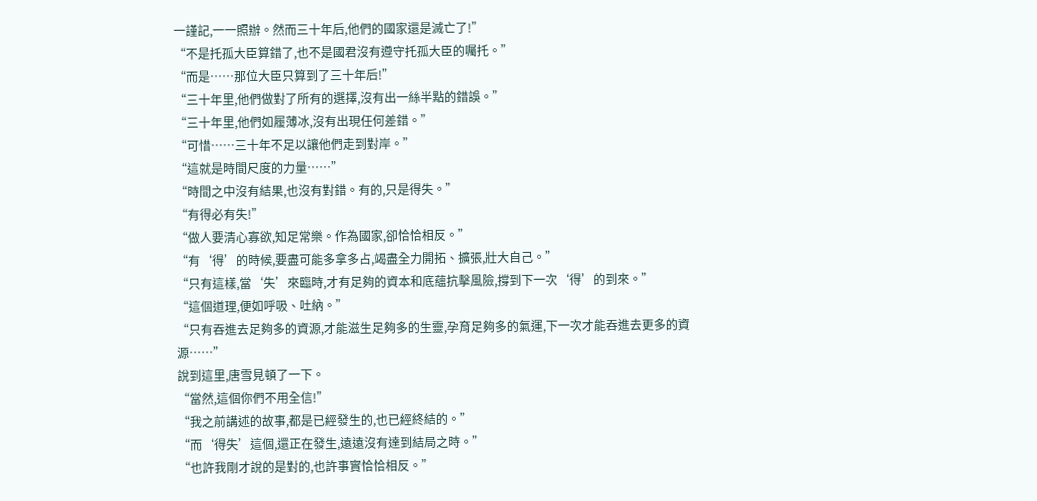一謹記,一一照辦。然而三十年后,他們的國家還是滅亡了!”
“不是托孤大臣算錯了,也不是國君沒有遵守托孤大臣的囑托。”
“而是……那位大臣只算到了三十年后!”
“三十年里,他們做對了所有的選擇,沒有出一絲半點的錯誤。”
“三十年里,他們如履薄冰,沒有出現任何差錯。”
“可惜……三十年不足以讓他們走到對岸。”
“這就是時間尺度的力量……”
“時間之中沒有結果,也沒有對錯。有的,只是得失。”
“有得必有失!”
“做人要清心寡欲,知足常樂。作為國家,卻恰恰相反。”
“有‘得’的時候,要盡可能多拿多占,竭盡全力開拓、擴張,壯大自己。”
“只有這樣,當‘失’來臨時,才有足夠的資本和底蘊抗擊風險,撐到下一次‘得’的到來。”
“這個道理,便如呼吸、吐納。”
“只有吞進去足夠多的資源,才能滋生足夠多的生靈,孕育足夠多的氣運,下一次才能吞進去更多的資源……”
說到這里,唐雪見頓了一下。
“當然,這個你們不用全信!”
“我之前講述的故事,都是已經發生的,也已經終結的。”
“而‘得失’這個,還正在發生,遠遠沒有達到結局之時。”
“也許我剛才說的是對的,也許事實恰恰相反。”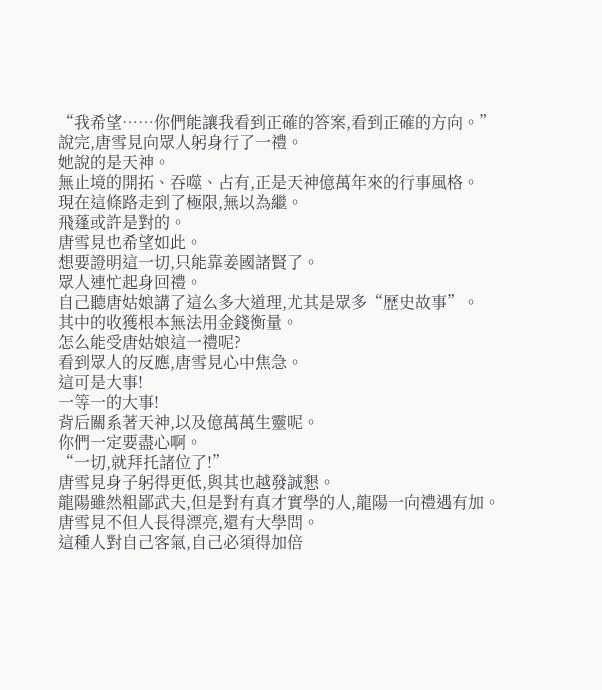“我希望……你們能讓我看到正確的答案,看到正確的方向。”
說完,唐雪見向眾人躬身行了一禮。
她說的是天神。
無止境的開拓、吞噬、占有,正是天神億萬年來的行事風格。
現在這條路走到了極限,無以為繼。
飛蓬或許是對的。
唐雪見也希望如此。
想要證明這一切,只能靠姜國諸賢了。
眾人連忙起身回禮。
自己聽唐姑娘講了這么多大道理,尤其是眾多“歷史故事”。
其中的收獲根本無法用金錢衡量。
怎么能受唐姑娘這一禮呢?
看到眾人的反應,唐雪見心中焦急。
這可是大事!
一等一的大事!
背后關系著天神,以及億萬萬生靈呢。
你們一定要盡心啊。
“一切,就拜托諸位了!”
唐雪見身子躬得更低,與其也越發誠懇。
龍陽雖然粗鄙武夫,但是對有真才實學的人,龍陽一向禮遇有加。
唐雪見不但人長得漂亮,還有大學問。
這種人對自己客氣,自己必須得加倍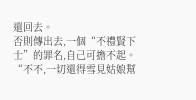還回去。
否則傳出去,一個“不禮賢下士”的罪名,自己可擔不起。
“不不,一切還得雪見姑娘幫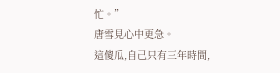忙。”
唐雪見心中更急。
這傻瓜,自己只有三年時間,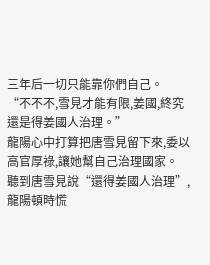三年后一切只能靠你們自己。
“不不不,雪見才能有限,姜國,終究還是得姜國人治理。”
龍陽心中打算把唐雪見留下來,委以高官厚祿,讓她幫自己治理國家。
聽到唐雪見說“還得姜國人治理”,龍陽頓時慌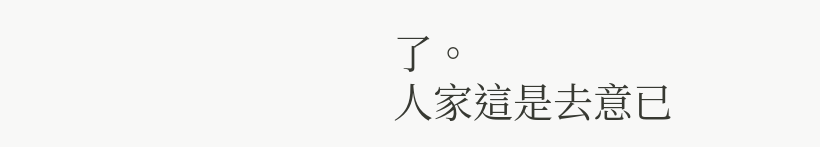了。
人家這是去意已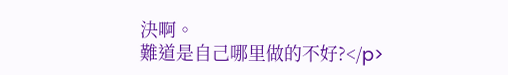決啊。
難道是自己哪里做的不好?</p>